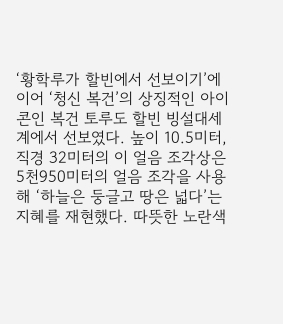‘황학루가 할빈에서 선보이기’에 이어 ‘청신 복건’의 상징적인 아이콘인 복건 토루도 할빈 빙설대세계에서 선보였다. 높이 10.5미터, 직경 32미터의 이 얼음 조각상은 5천950미터의 얼음 조각을 사용해 ‘하늘은 둥글고 땅은 넓다’는 지혜를 재현했다. 따뜻한 노란색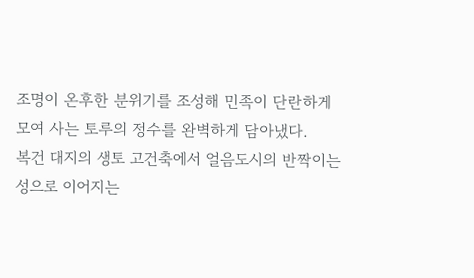조명이 온후한 분위기를 조성해 민족이 단란하게 모여 사는 토루의 정수를 완벽하게 담아냈다.
복건 대지의 생토 고건축에서 얼음도시의 반짝이는 성으로 이어지는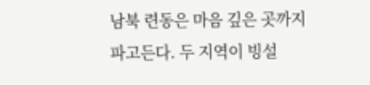남북 련동은 마음 깊은 곳까지 파고든다. 두 지역이 빙설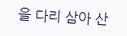을 다리 삼아 산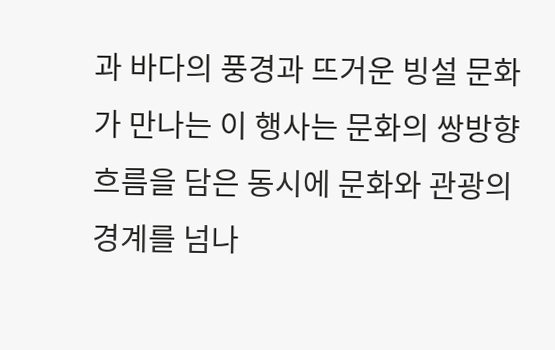과 바다의 풍경과 뜨거운 빙설 문화가 만나는 이 행사는 문화의 쌍방향 흐름을 담은 동시에 문화와 관광의 경계를 넘나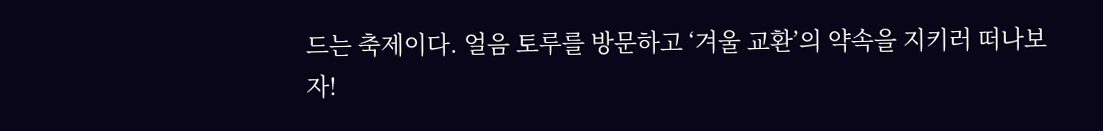드는 축제이다. 얼음 토루를 방문하고 ‘겨울 교환’의 약속을 지키러 떠나보자!